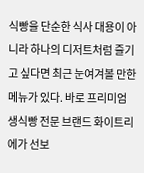식빵을 단순한 식사 대용이 아니라 하나의 디저트처럼 즐기고 싶다면 최근 눈여겨볼 만한 메뉴가 있다. 바로 프리미엄 생식빵 전문 브랜드 화이트리에가 선보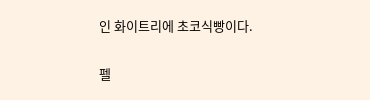인 화이트리에 초코식빵이다.

펠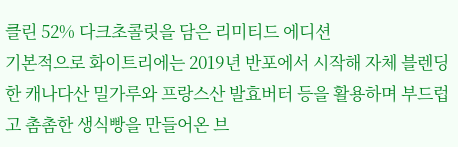클린 52% 다크초콜릿을 담은 리미티드 에디션
기본적으로 화이트리에는 2019년 반포에서 시작해 자체 블렌딩한 캐나다산 밀가루와 프랑스산 발효버터 등을 활용하며 부드럽고 촘촘한 생식빵을 만들어온 브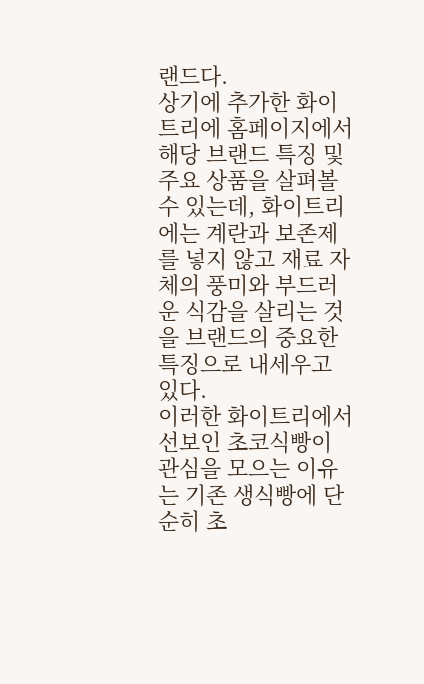랜드다.
상기에 추가한 화이트리에 홈페이지에서 해당 브랜드 특징 및 주요 상품을 살펴볼 수 있는데, 화이트리에는 계란과 보존제를 넣지 않고 재료 자체의 풍미와 부드러운 식감을 살리는 것을 브랜드의 중요한 특징으로 내세우고 있다.
이러한 화이트리에서 선보인 초코식빵이 관심을 모으는 이유는 기존 생식빵에 단순히 초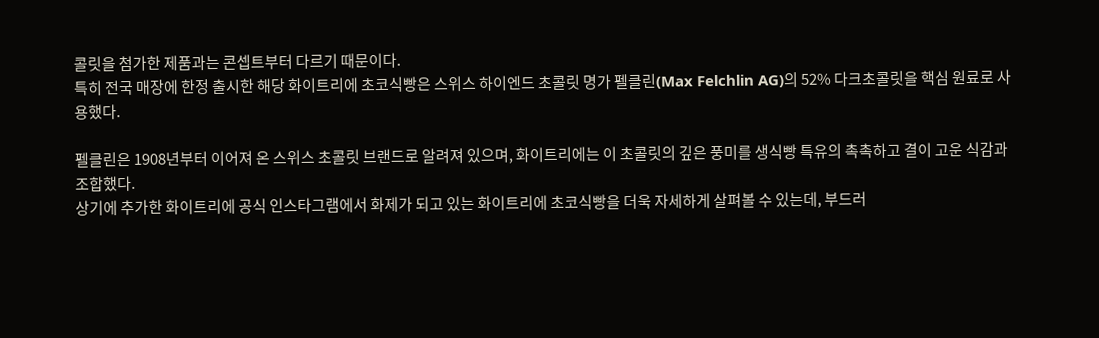콜릿을 첨가한 제품과는 콘셉트부터 다르기 때문이다.
특히 전국 매장에 한정 출시한 해당 화이트리에 초코식빵은 스위스 하이엔드 초콜릿 명가 펠클린(Max Felchlin AG)의 52% 다크초콜릿을 핵심 원료로 사용했다.

펠클린은 1908년부터 이어져 온 스위스 초콜릿 브랜드로 알려져 있으며, 화이트리에는 이 초콜릿의 깊은 풍미를 생식빵 특유의 촉촉하고 결이 고운 식감과 조합했다.
상기에 추가한 화이트리에 공식 인스타그램에서 화제가 되고 있는 화이트리에 초코식빵을 더욱 자세하게 살펴볼 수 있는데, 부드러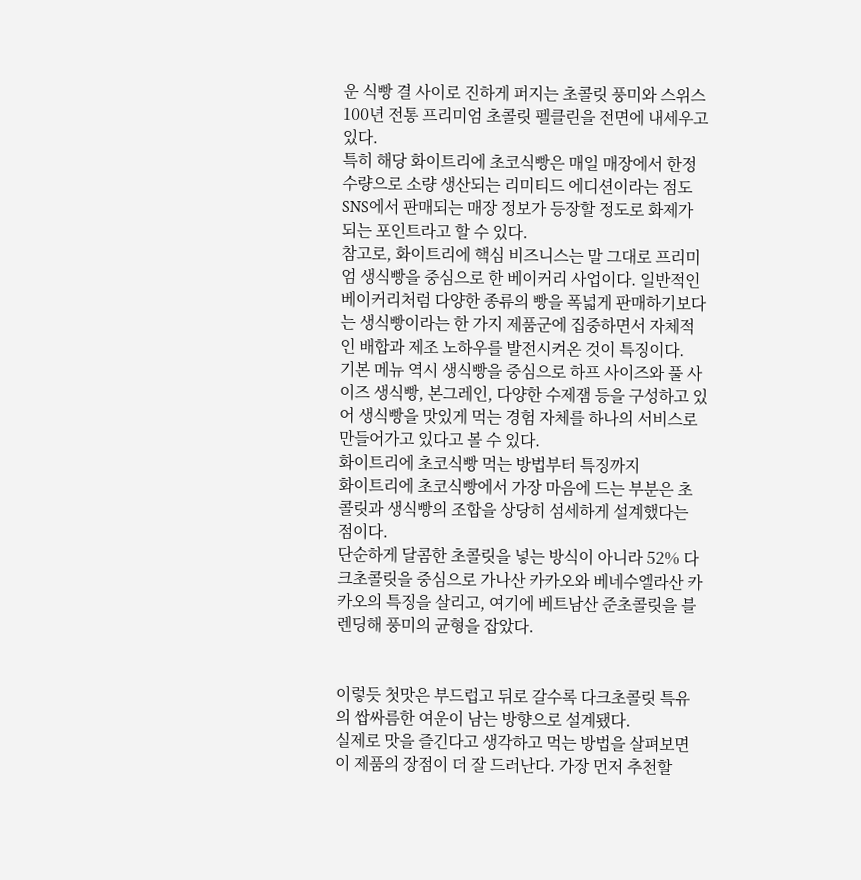운 식빵 결 사이로 진하게 퍼지는 초콜릿 풍미와 스위스 100년 전통 프리미엄 초콜릿 펠클린을 전면에 내세우고 있다.
특히 해당 화이트리에 초코식빵은 매일 매장에서 한정 수량으로 소량 생산되는 리미티드 에디션이라는 점도 SNS에서 판매되는 매장 정보가 등장할 정도로 화제가 되는 포인트라고 할 수 있다.
참고로, 화이트리에 핵심 비즈니스는 말 그대로 프리미엄 생식빵을 중심으로 한 베이커리 사업이다. 일반적인 베이커리처럼 다양한 종류의 빵을 폭넓게 판매하기보다는 생식빵이라는 한 가지 제품군에 집중하면서 자체적인 배합과 제조 노하우를 발전시켜온 것이 특징이다.
기본 메뉴 역시 생식빵을 중심으로 하프 사이즈와 풀 사이즈 생식빵, 본그레인, 다양한 수제잼 등을 구성하고 있어 생식빵을 맛있게 먹는 경험 자체를 하나의 서비스로 만들어가고 있다고 볼 수 있다.
화이트리에 초코식빵 먹는 방법부터 특징까지
화이트리에 초코식빵에서 가장 마음에 드는 부분은 초콜릿과 생식빵의 조합을 상당히 섬세하게 설계했다는 점이다.
단순하게 달콤한 초콜릿을 넣는 방식이 아니라 52% 다크초콜릿을 중심으로 가나산 카카오와 베네수엘라산 카카오의 특징을 살리고, 여기에 베트남산 준초콜릿을 블렌딩해 풍미의 균형을 잡았다.


이렇듯 첫맛은 부드럽고 뒤로 갈수록 다크초콜릿 특유의 쌉싸름한 여운이 남는 방향으로 설계됐다.
실제로 맛을 즐긴다고 생각하고 먹는 방법을 살펴보면 이 제품의 장점이 더 잘 드러난다. 가장 먼저 추천할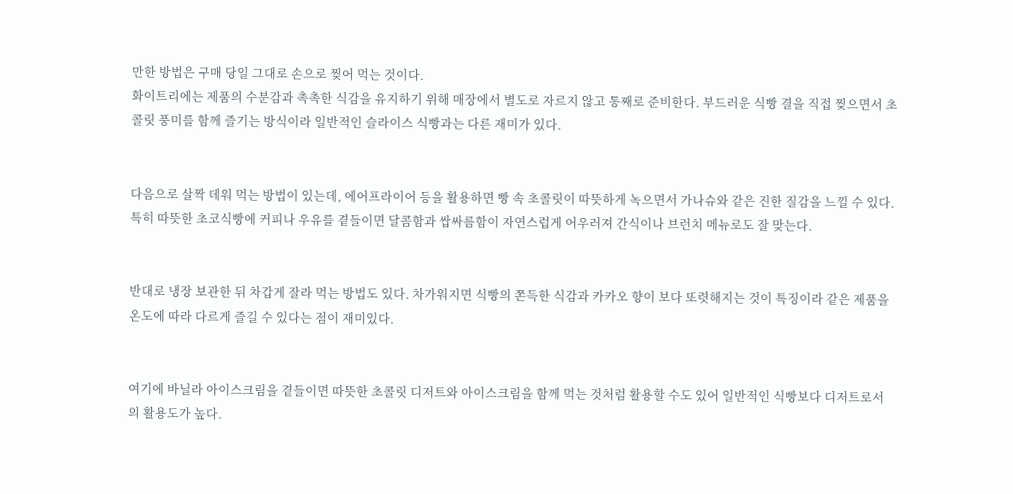만한 방법은 구매 당일 그대로 손으로 찢어 먹는 것이다.
화이트리에는 제품의 수분감과 촉촉한 식감을 유지하기 위해 매장에서 별도로 자르지 않고 통째로 준비한다. 부드러운 식빵 결을 직접 찢으면서 초콜릿 풍미를 함께 즐기는 방식이라 일반적인 슬라이스 식빵과는 다른 재미가 있다.


다음으로 살짝 데워 먹는 방법이 있는데, 에어프라이어 등을 활용하면 빵 속 초콜릿이 따뜻하게 녹으면서 가나슈와 같은 진한 질감을 느낄 수 있다. 특히 따뜻한 초코식빵에 커피나 우유를 곁들이면 달콤함과 쌉싸름함이 자연스럽게 어우러져 간식이나 브런치 메뉴로도 잘 맞는다.


반대로 냉장 보관한 뒤 차갑게 잘라 먹는 방법도 있다. 차가워지면 식빵의 쫀득한 식감과 카카오 향이 보다 또렷해지는 것이 특징이라 같은 제품을 온도에 따라 다르게 즐길 수 있다는 점이 재미있다.


여기에 바닐라 아이스크림을 곁들이면 따뜻한 초콜릿 디저트와 아이스크림을 함께 먹는 것처럼 활용할 수도 있어 일반적인 식빵보다 디저트로서의 활용도가 높다.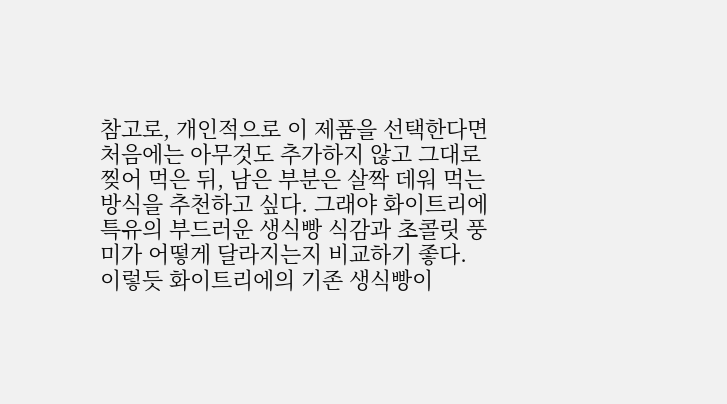참고로, 개인적으로 이 제품을 선택한다면 처음에는 아무것도 추가하지 않고 그대로 찢어 먹은 뒤, 남은 부분은 살짝 데워 먹는 방식을 추천하고 싶다. 그래야 화이트리에 특유의 부드러운 생식빵 식감과 초콜릿 풍미가 어떻게 달라지는지 비교하기 좋다.
이렇듯 화이트리에의 기존 생식빵이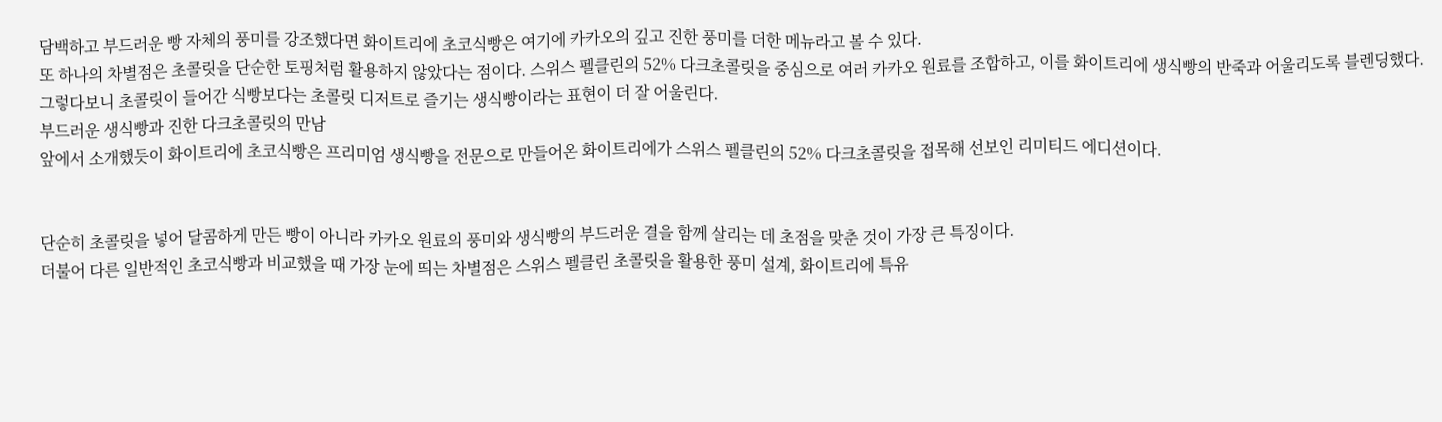담백하고 부드러운 빵 자체의 풍미를 강조했다면 화이트리에 초코식빵은 여기에 카카오의 깊고 진한 풍미를 더한 메뉴라고 볼 수 있다.
또 하나의 차별점은 초콜릿을 단순한 토핑처럼 활용하지 않았다는 점이다. 스위스 펠클린의 52% 다크초콜릿을 중심으로 여러 카카오 원료를 조합하고, 이를 화이트리에 생식빵의 반죽과 어울리도록 블렌딩했다.
그렇다보니 초콜릿이 들어간 식빵보다는 초콜릿 디저트로 즐기는 생식빵이라는 표현이 더 잘 어울린다.
부드러운 생식빵과 진한 다크초콜릿의 만남
앞에서 소개했듯이 화이트리에 초코식빵은 프리미엄 생식빵을 전문으로 만들어온 화이트리에가 스위스 펠클린의 52% 다크초콜릿을 접목해 선보인 리미티드 에디션이다.


단순히 초콜릿을 넣어 달콤하게 만든 빵이 아니라 카카오 원료의 풍미와 생식빵의 부드러운 결을 함께 살리는 데 초점을 맞춘 것이 가장 큰 특징이다.
더불어 다른 일반적인 초코식빵과 비교했을 때 가장 눈에 띄는 차별점은 스위스 펠클린 초콜릿을 활용한 풍미 설계, 화이트리에 특유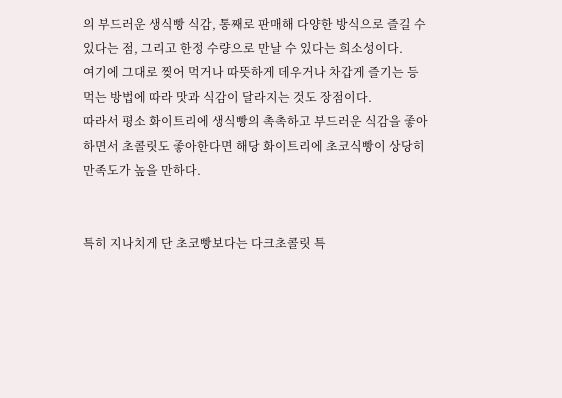의 부드러운 생식빵 식감, 통째로 판매해 다양한 방식으로 즐길 수 있다는 점, 그리고 한정 수량으로 만날 수 있다는 희소성이다.
여기에 그대로 찢어 먹거나 따뜻하게 데우거나 차갑게 즐기는 등 먹는 방법에 따라 맛과 식감이 달라지는 것도 장점이다.
따라서 평소 화이트리에 생식빵의 촉촉하고 부드러운 식감을 좋아하면서 초콜릿도 좋아한다면 해당 화이트리에 초코식빵이 상당히 만족도가 높을 만하다.


특히 지나치게 단 초코빵보다는 다크초콜릿 특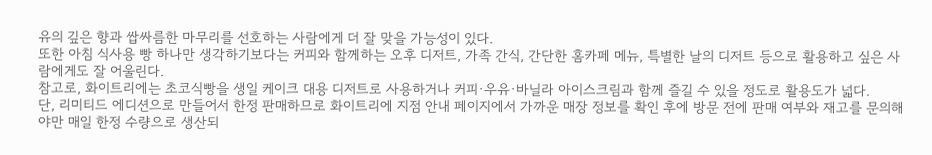유의 깊은 향과 쌉싸름한 마무리를 선호하는 사람에게 더 잘 맞을 가능성이 있다.
또한 아침 식사용 빵 하나만 생각하기보다는 커피와 함께하는 오후 디저트, 가족 간식, 간단한 홈카페 메뉴, 특별한 날의 디저트 등으로 활용하고 싶은 사람에게도 잘 어울린다.
참고로, 화이트리에는 초코식빵을 생일 케이크 대용 디저트로 사용하거나 커피·우유·바닐라 아이스크림과 함께 즐길 수 있을 정도로 활용도가 넓다.
단, 리미티드 에디션으로 만들어서 한정 판매하므로 화이트리에 지점 안내 페이지에서 가까운 매장 정보를 확인 후에 방문 전에 판매 여부와 재고를 문의해야만 매일 한정 수량으로 생산되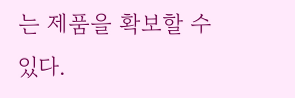는 제품을 확보할 수 있다.